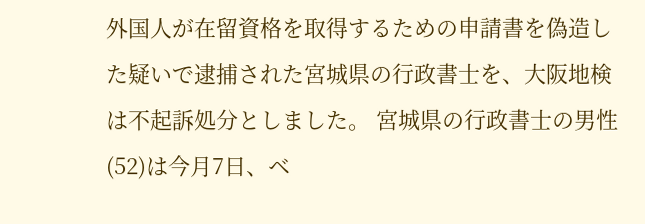外国人が在留資格を取得するための申請書を偽造した疑いで逮捕された宮城県の行政書士を、大阪地検は不起訴処分としました。 宮城県の行政書士の男性(52)は今月7日、ベ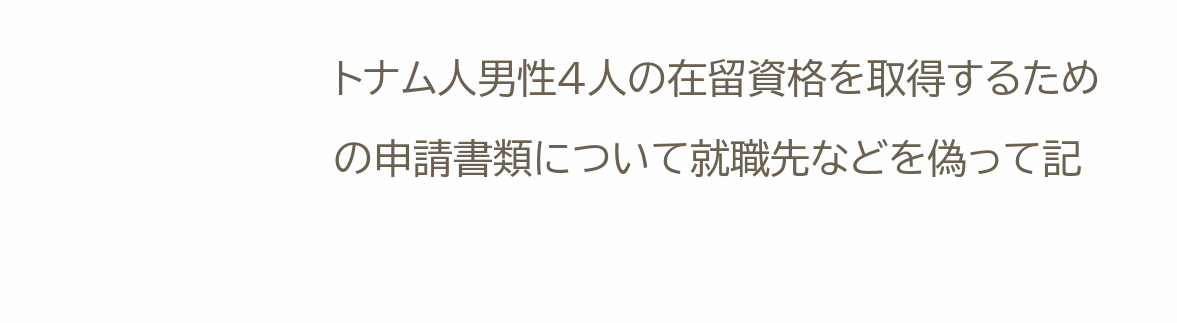トナム人男性4人の在留資格を取得するための申請書類について就職先などを偽って記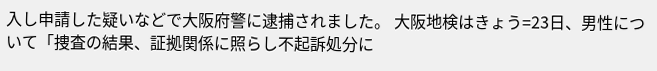入し申請した疑いなどで大阪府警に逮捕されました。 大阪地検はきょう=23日、男性について「捜査の結果、証拠関係に照らし不起訴処分に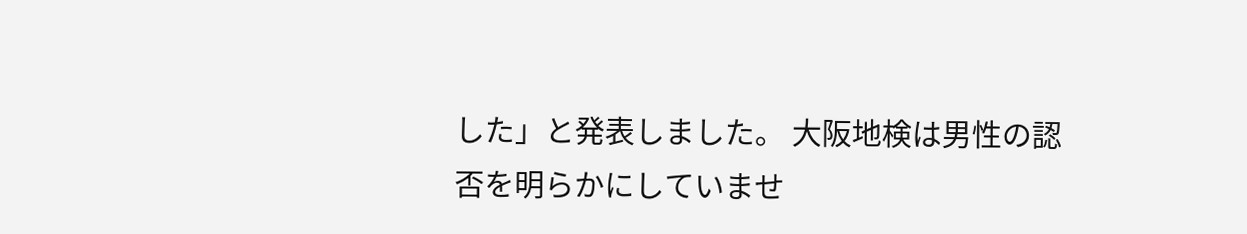した」と発表しました。 大阪地検は男性の認否を明らかにしていませ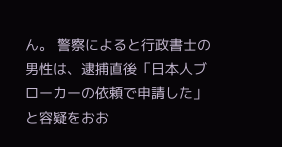ん。 警察によると行政書士の男性は、逮捕直後「日本人ブローカーの依頼で申請した」と容疑をおお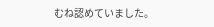むね認めていました。